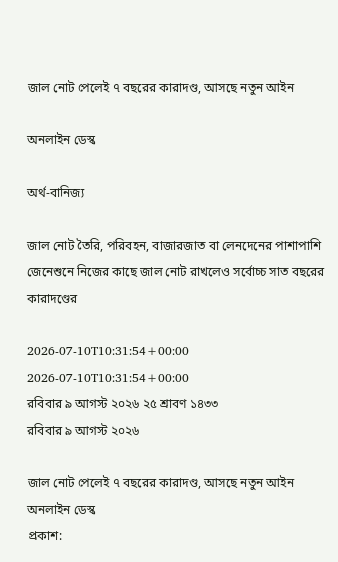জাল নোট পেলেই ৭ বছরের কারাদণ্ড, আসছে নতুন আইন

অনলাইন ডেস্ক

অর্থ-বানিজ্য

জাল নোট তৈরি, পরিবহন, বাজারজাত বা লেনদেনের পাশাপাশি জেনেশুনে নিজের কাছে জাল নোট রাখলেও সর্বোচ্চ সাত বছরের কারাদণ্ডের

2026-07-10T10:31:54+00:00
2026-07-10T10:31:54+00:00
রবিবার ৯ আগস্ট ২০২৬ ২৫ শ্রাবণ ১৪৩৩
রবিবার ৯ আগস্ট ২০২৬

জাল নোট পেলেই ৭ বছরের কারাদণ্ড, আসছে নতুন আইন
অনলাইন ডেস্ক
প্রকাশ: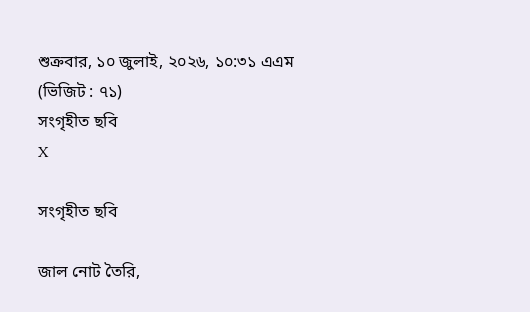শুক্রবার, ১০ জুলাই, ২০২৬, ১০:৩১ এএম   (ভিজিট : ৭১)
সংগৃহীত ছবি
X

সংগৃহীত ছবি

জাল নোট তৈরি,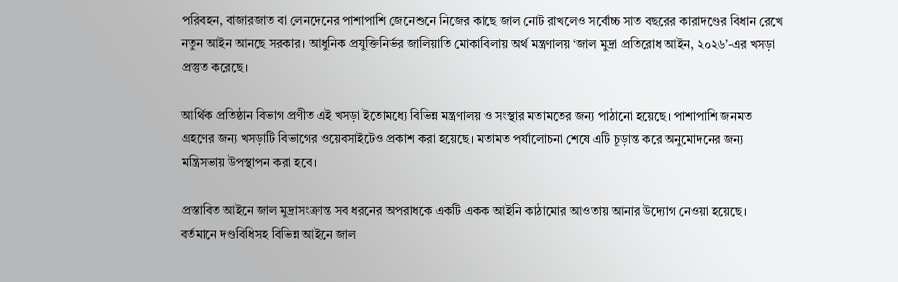পরিবহন, বাজারজাত বা লেনদেনের পাশাপাশি জেনেশুনে নিজের কাছে জাল নোট রাখলেও সর্বোচ্চ সাত বছরের কারাদণ্ডের বিধান রেখে নতুন আইন আনছে সরকার। আধুনিক প্রযুক্তিনির্ভর জালিয়াতি মোকাবিলায় অর্থ মন্ত্রণালয় ‘জাল মুদ্রা প্রতিরোধ আইন, ২০২৬’-এর খসড়া প্রস্তুত করেছে।

আর্থিক প্রতিষ্ঠান বিভাগ প্রণীত এই খসড়া ইতোমধ্যে বিভিন্ন মন্ত্রণালয় ও সংস্থার মতামতের জন্য পাঠানো হয়েছে। পাশাপাশি জনমত গ্রহণের জন্য খসড়াটি বিভাগের ওয়েবসাইটেও প্রকাশ করা হয়েছে। মতামত পর্যালোচনা শেষে এটি চূড়ান্ত করে অনুমোদনের জন্য মন্ত্রিসভায় উপস্থাপন করা হবে।

প্রস্তাবিত আইনে জাল মুদ্রাসংক্রান্ত সব ধরনের অপরাধকে একটি একক আইনি কাঠামোর আওতায় আনার উদ্যোগ নেওয়া হয়েছে। বর্তমানে দণ্ডবিধিসহ বিভিন্ন আইনে জাল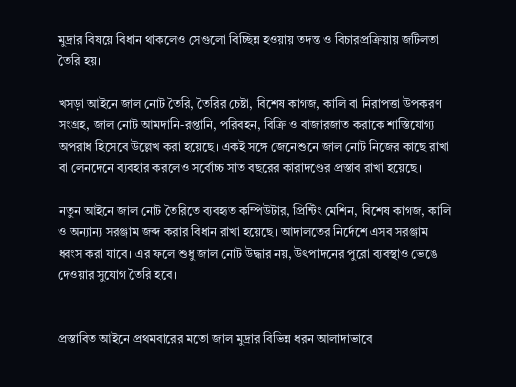মুদ্রার বিষয়ে বিধান থাকলেও সেগুলো বিচ্ছিন্ন হওয়ায় তদন্ত ও বিচারপ্রক্রিয়ায় জটিলতা তৈরি হয়।

খসড়া আইনে জাল নোট তৈরি, তৈরির চেষ্টা, বিশেষ কাগজ, কালি বা নিরাপত্তা উপকরণ সংগ্রহ, জাল নোট আমদানি-রপ্তানি, পরিবহন, বিক্রি ও বাজারজাত করাকে শাস্তিযোগ্য অপরাধ হিসেবে উল্লেখ করা হয়েছে। একই সঙ্গে জেনেশুনে জাল নোট নিজের কাছে রাখা বা লেনদেনে ব্যবহার করলেও সর্বোচ্চ সাত বছরের কারাদণ্ডের প্রস্তাব রাখা হয়েছে।

নতুন আইনে জাল নোট তৈরিতে ব্যবহৃত কম্পিউটার, প্রিন্টিং মেশিন, বিশেষ কাগজ, কালি ও অন্যান্য সরঞ্জাম জব্দ করার বিধান রাখা হয়েছে। আদালতের নির্দেশে এসব সরঞ্জাম ধ্বংস করা যাবে। এর ফলে শুধু জাল নোট উদ্ধার নয়, উৎপাদনের পুরো ব্যবস্থাও ভেঙে দেওয়ার সুযোগ তৈরি হবে।


প্রস্তাবিত আইনে প্রথমবারের মতো জাল মুদ্রার বিভিন্ন ধরন আলাদাভাবে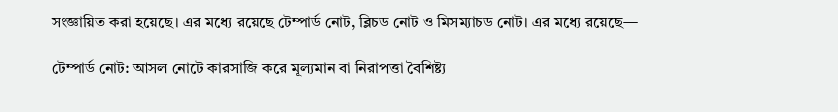সংজ্ঞায়িত করা হয়েছে। এর মধ্যে রয়েছে টেম্পার্ড নোট, ব্লিচড নোট ও মিসম্যাচড নোট। এর মধ্যে রয়েছে—

টেম্পার্ড নোট: আসল নোটে কারসাজি করে মূল্যমান বা নিরাপত্তা বৈশিষ্ট্য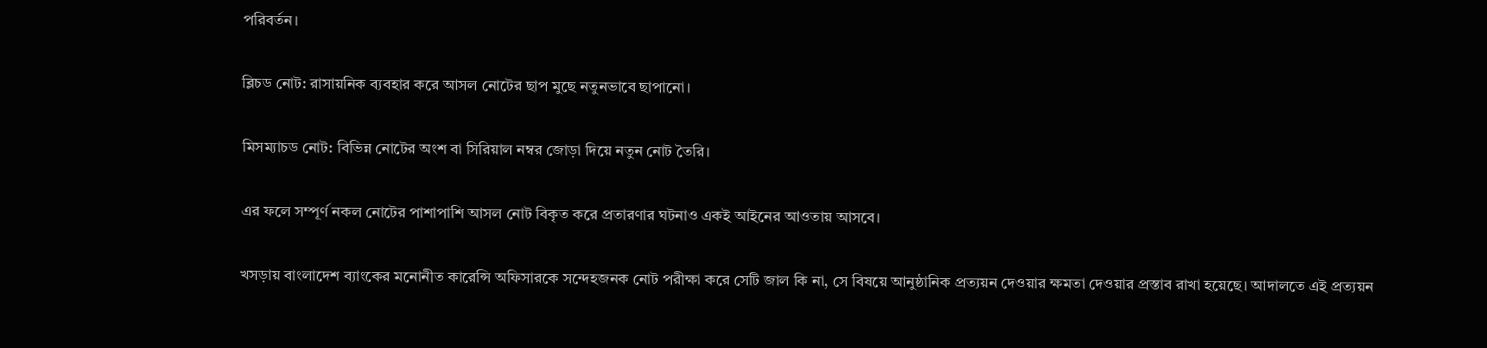পরিবর্তন।

ব্লিচড নোট: রাসায়নিক ব্যবহার করে আসল নোটের ছাপ মুছে নতুনভাবে ছাপানো।

মিসম্যাচড নোট: বিভিন্ন নোটের অংশ বা সিরিয়াল নম্বর জোড়া দিয়ে নতুন নোট তৈরি।

এর ফলে সম্পূর্ণ নকল নোটের পাশাপাশি আসল নোট বিকৃত করে প্রতারণার ঘটনাও একই আইনের আওতায় আসবে।

খসড়ায় বাংলাদেশ ব্যাংকের মনোনীত কারেন্সি অফিসারকে সন্দেহজনক নোট পরীক্ষা করে সেটি জাল কি না, সে বিষয়ে আনুষ্ঠানিক প্রত্যয়ন দেওয়ার ক্ষমতা দেওয়ার প্রস্তাব রাখা হয়েছে। আদালতে এই প্রত্যয়ন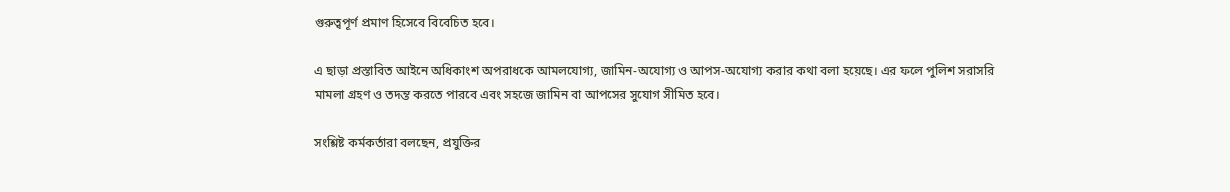গুরুত্বপূর্ণ প্রমাণ হিসেবে বিবেচিত হবে।

এ ছাড়া প্রস্তাবিত আইনে অধিকাংশ অপরাধকে আমলযোগ্য, জামিন-অযোগ্য ও আপস-অযোগ্য করার কথা বলা হয়েছে। এর ফলে পুলিশ সরাসরি মামলা গ্রহণ ও তদন্ত করতে পারবে এবং সহজে জামিন বা আপসের সুযোগ সীমিত হবে।

সংশ্লিষ্ট কর্মকর্তারা বলছেন, প্রযুক্তির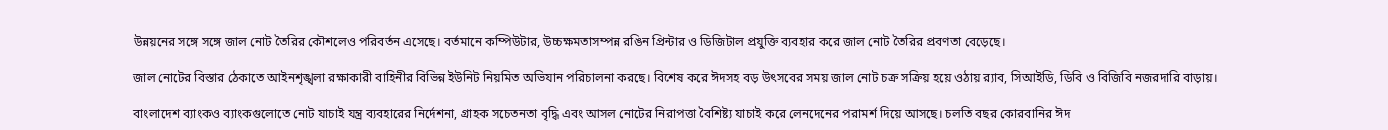উন্নয়নের সঙ্গে সঙ্গে জাল নোট তৈরির কৌশলেও পরিবর্তন এসেছে। বর্তমানে কম্পিউটার, উচ্চক্ষমতাসম্পন্ন রঙিন প্রিন্টার ও ডিজিটাল প্রযুক্তি ব্যবহার করে জাল নোট তৈরির প্রবণতা বেড়েছে।

জাল নোটের বিস্তার ঠেকাতে আইনশৃঙ্খলা রক্ষাকারী বাহিনীর বিভিন্ন ইউনিট নিয়মিত অভিযান পরিচালনা করছে। বিশেষ করে ঈদসহ বড় উৎসবের সময় জাল নোট চক্র সক্রিয় হয়ে ওঠায় র‍্যাব, সিআইডি, ডিবি ও বিজিবি নজরদারি বাড়ায়।

বাংলাদেশ ব্যাংকও ব্যাংকগুলোতে নোট যাচাই যন্ত্র ব্যবহারের নির্দেশনা, গ্রাহক সচেতনতা বৃদ্ধি এবং আসল নোটের নিরাপত্তা বৈশিষ্ট্য যাচাই করে লেনদেনের পরামর্শ দিয়ে আসছে। চলতি বছর কোরবানির ঈদ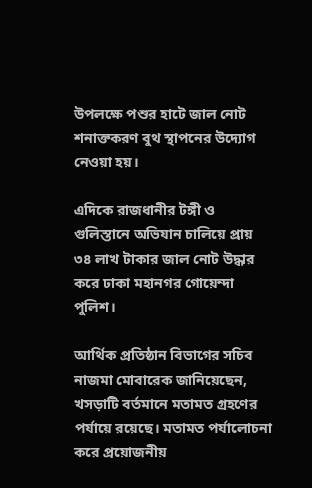উপলক্ষে পশুর হাটে জাল নোট শনাক্তকরণ বুথ স্থাপনের উদ্যোগ নেওয়া হয়।

এদিকে রাজধানীর টঙ্গী ও গুলিস্তানে অভিযান চালিয়ে প্রায় ৩৪ লাখ টাকার জাল নোট উদ্ধার করে ঢাকা মহানগর গোয়েন্দা পুলিশ।

আর্থিক প্রতিষ্ঠান বিভাগের সচিব নাজমা মোবারেক জানিয়েছেন, খসড়াটি বর্তমানে মতামত গ্রহণের পর্যায়ে রয়েছে। মতামত পর্যালোচনা করে প্রয়োজনীয়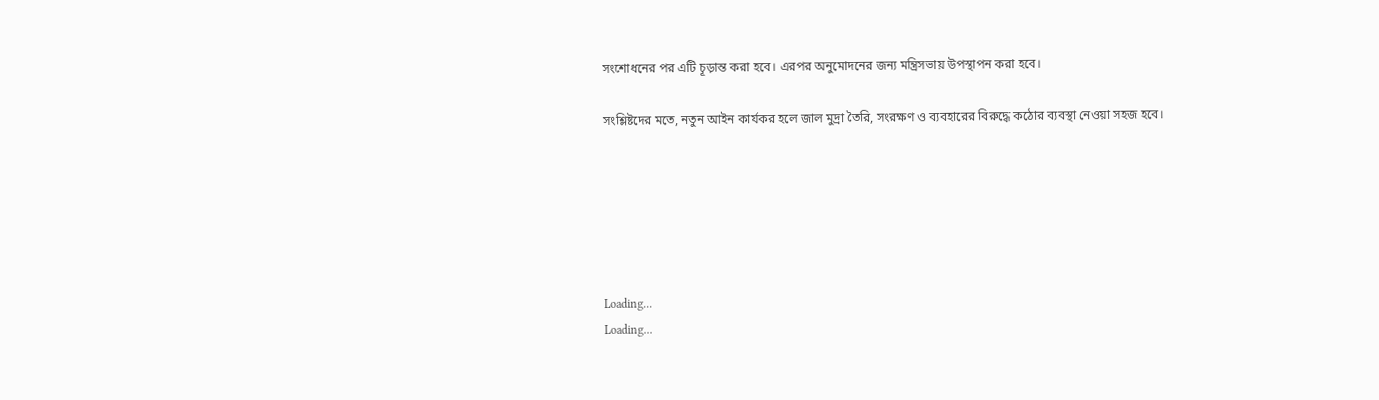সংশোধনের পর এটি চূড়ান্ত করা হবে। এরপর অনুমোদনের জন্য মন্ত্রিসভায় উপস্থাপন করা হবে।

সংশ্লিষ্টদের মতে, নতুন আইন কার্যকর হলে জাল মুদ্রা তৈরি, সংরক্ষণ ও ব্যবহারের বিরুদ্ধে কঠোর ব্যবস্থা নেওয়া সহজ হবে।






Loading...
Loading...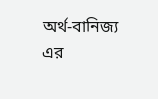অর্থ-বানিজ্য এর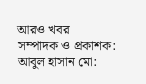আরও খবর
সম্পাদক ও প্রকাশক:
আবুল হাসান মো: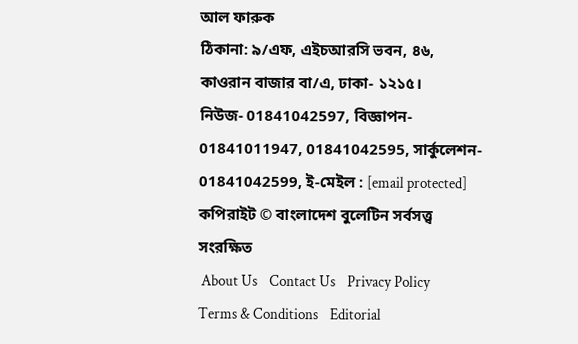আল ফারুক
ঠিকানা: ৯/এফ, এইচআরসি ভবন, ৪৬, কাওরান বাজার বা/এ, ঢাকা- ১২১৫।
নিউজ- 01841042597, বিজ্ঞাপন- 01841011947, 01841042595, সার্কুলেশন- 01841042599, ই-মেইল : [email protected]
কপিরাইট © বাংলাদেশ বুলেটিন সর্বসত্ত্ব সংরক্ষিত
 About Us    Contact Us    Privacy Policy    Terms & Conditions    Editorial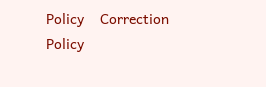Policy    Correction Policy